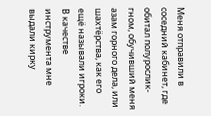Меня отправили в соседний кабинет, где обитал полурослик-гном, обучивший меня азам горного дела, или шахтёрства, как его ещё называли игроки. В качестве инструмента мне выдали кирку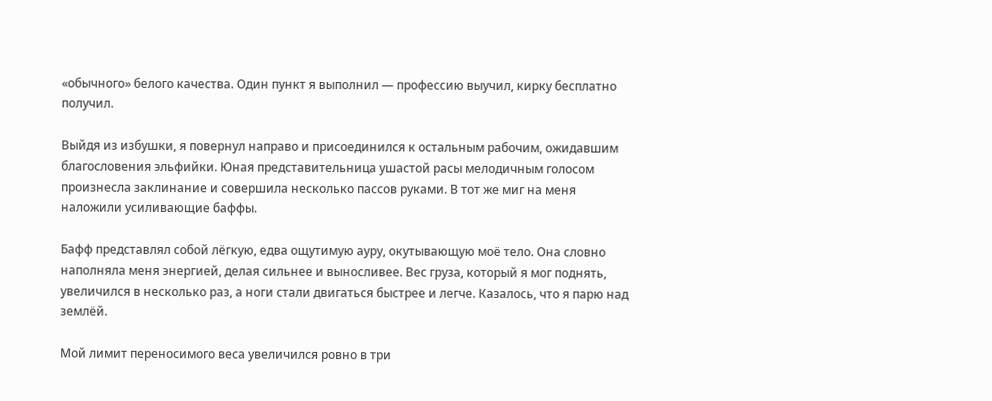«обычного» белого качества. Один пункт я выполнил — профессию выучил, кирку бесплатно получил.

Выйдя из избушки, я повернул направо и присоединился к остальным рабочим, ожидавшим благословения эльфийки. Юная представительница ушастой расы мелодичным голосом произнесла заклинание и совершила несколько пассов руками. В тот же миг на меня наложили усиливающие баффы.

Бафф представлял собой лёгкую, едва ощутимую ауру, окутывающую моё тело. Она словно наполняла меня энергией, делая сильнее и выносливее. Вес груза, который я мог поднять, увеличился в несколько раз, а ноги стали двигаться быстрее и легче. Казалось, что я парю над землёй.

Мой лимит переносимого веса увеличился ровно в три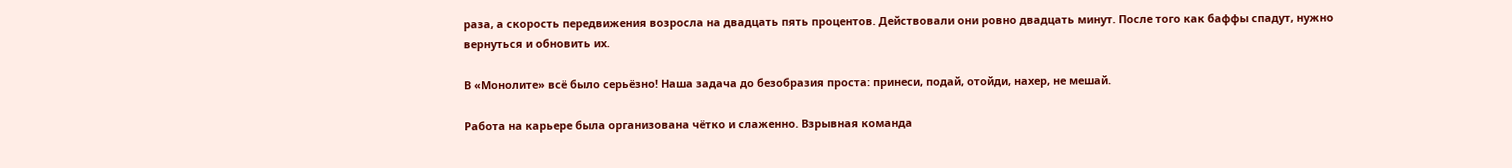раза, а скорость передвижения возросла на двадцать пять процентов. Действовали они ровно двадцать минут. После того как баффы спадут, нужно вернуться и обновить их.

В «Монолите» всё было серьёзно! Наша задача до безобразия проста: принеси, подай, отойди, нахер, не мешай.

Работа на карьере была организована чётко и слаженно. Взрывная команда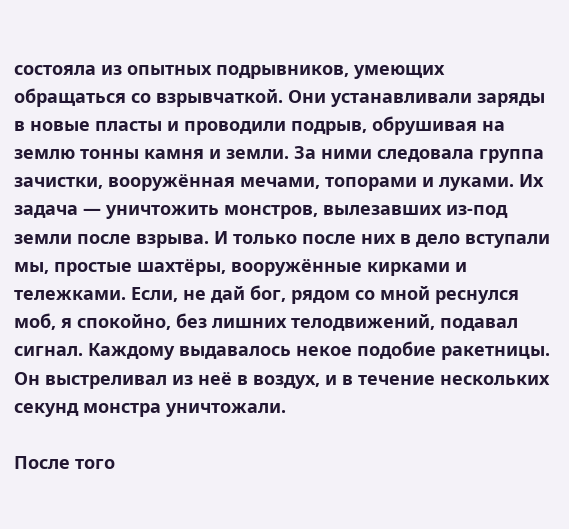состояла из опытных подрывников, умеющих обращаться со взрывчаткой. Они устанавливали заряды в новые пласты и проводили подрыв, обрушивая на землю тонны камня и земли. За ними следовала группа зачистки, вооружённая мечами, топорами и луками. Их задача — уничтожить монстров, вылезавших из-под земли после взрыва. И только после них в дело вступали мы, простые шахтёры, вооружённые кирками и тележками. Если, не дай бог, рядом со мной реснулся моб, я спокойно, без лишних телодвижений, подавал сигнал. Каждому выдавалось некое подобие ракетницы. Он выстреливал из неё в воздух, и в течение нескольких секунд монстра уничтожали.

После того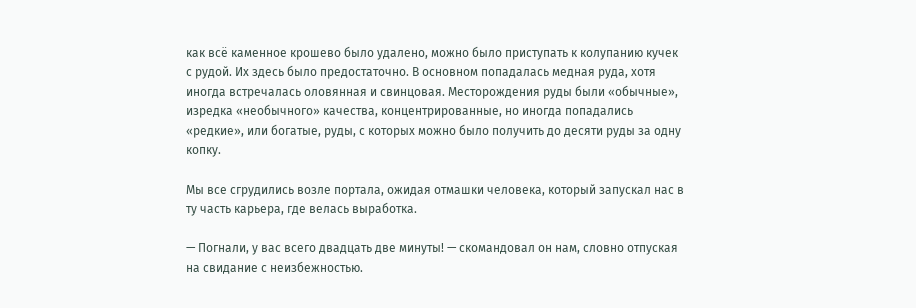как всё каменное крошево было удалено, можно было приступать к колупанию кучек с рудой. Их здесь было предостаточно. В основном попадалась медная руда, хотя иногда встречалась оловянная и свинцовая. Месторождения руды были «обычные», изредка «необычного» качества, концентрированные, но иногда попадались «редкие», или богатые, руды, с которых можно было получить до десяти руды за одну копку.

Мы все сгрудились возле портала, ожидая отмашки человека, который запускал нас в ту часть карьера, где велась выработка.

— Погнали, у вас всего двадцать две минуты! — скомандовал он нам, словно отпуская на свидание с неизбежностью.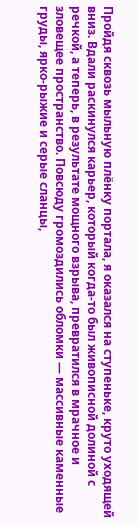Пройдя сквозь мыльную плёнку портала, я оказался на ступеньке, круто уходящей вниз. Вдали раскинулся карьер, который когда-то был живописной долиной с речкой, а теперь, в результате мощного взрыва, превратился в мрачное и зловещее пространство. Повсюду громоздились обломки — массивные каменные груды, ярко-рыжие и серые сланцы,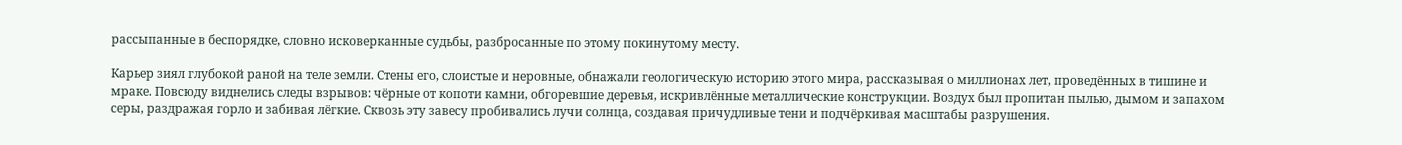рассыпанные в беспорядке, словно исковерканные судьбы, разбросанные по этому покинутому месту.

Карьер зиял глубокой раной на теле земли. Стены его, слоистые и неровные, обнажали геологическую историю этого мира, рассказывая о миллионах лет, проведённых в тишине и мраке. Повсюду виднелись следы взрывов: чёрные от копоти камни, обгоревшие деревья, искривлённые металлические конструкции. Воздух был пропитан пылью, дымом и запахом серы, раздражая горло и забивая лёгкие. Сквозь эту завесу пробивались лучи солнца, создавая причудливые тени и подчёркивая масштабы разрушения.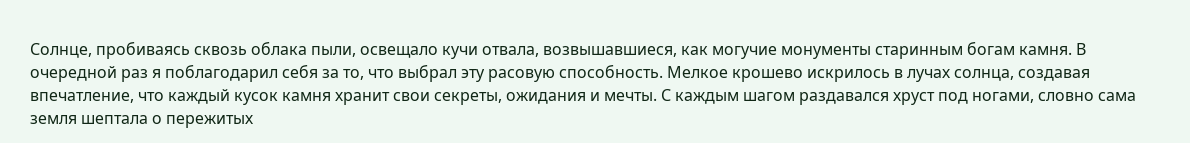Солнце, пробиваясь сквозь облака пыли, освещало кучи отвала, возвышавшиеся, как могучие монументы старинным богам камня. В очередной раз я поблагодарил себя за то, что выбрал эту расовую способность. Мелкое крошево искрилось в лучах солнца, создавая впечатление, что каждый кусок камня хранит свои секреты, ожидания и мечты. С каждым шагом раздавался хруст под ногами, словно сама земля шептала о пережитых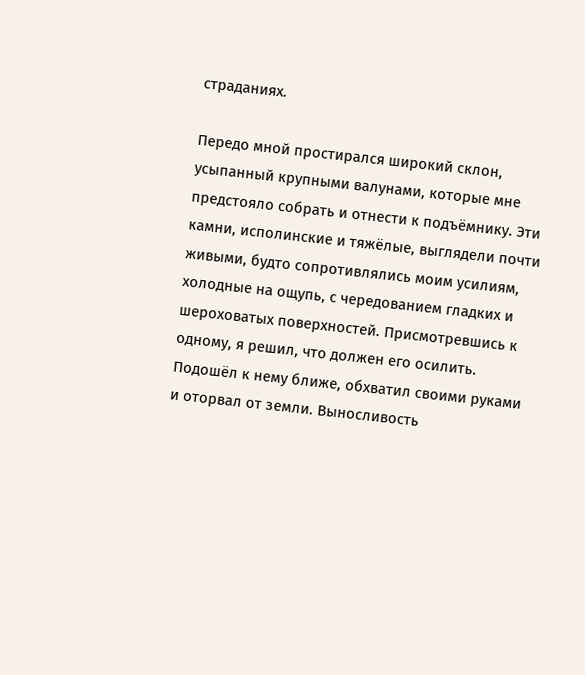страданиях.

Передо мной простирался широкий склон, усыпанный крупными валунами, которые мне предстояло собрать и отнести к подъёмнику. Эти камни, исполинские и тяжёлые, выглядели почти живыми, будто сопротивлялись моим усилиям, холодные на ощупь, с чередованием гладких и шероховатых поверхностей. Присмотревшись к одному, я решил, что должен его осилить. Подошёл к нему ближе, обхватил своими руками и оторвал от земли. Выносливость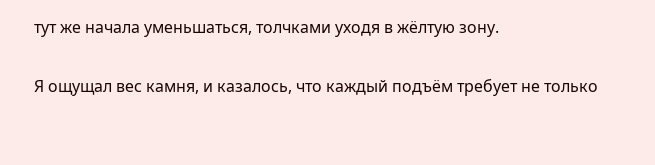тут же начала уменьшаться, толчками уходя в жёлтую зону.

Я ощущал вес камня, и казалось, что каждый подъём требует не только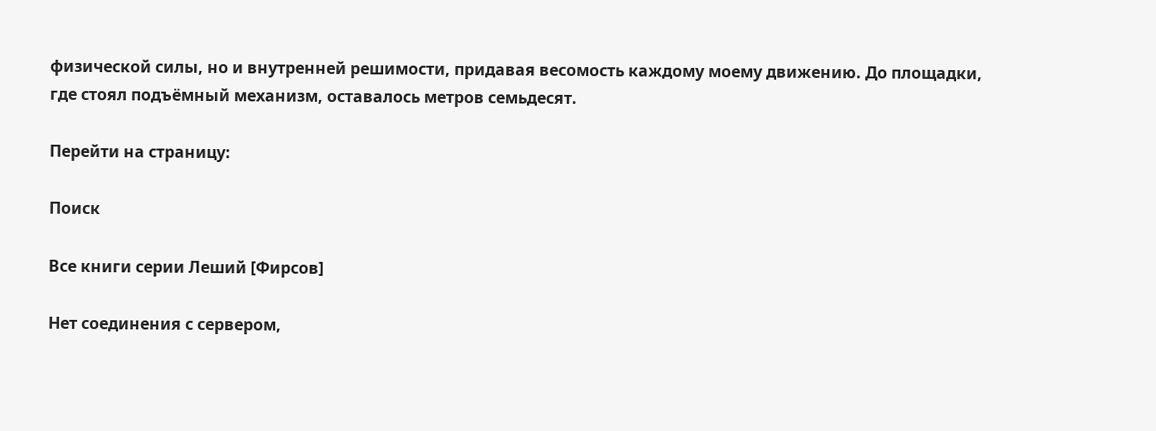физической силы, но и внутренней решимости, придавая весомость каждому моему движению. До площадки, где стоял подъёмный механизм, оставалось метров семьдесят.

Перейти на страницу:

Поиск

Все книги серии Леший [Фирсов]

Нет соединения с сервером,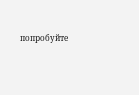попробуйте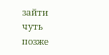зайти чуть позже